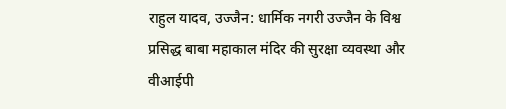राहुल यादव, उज्जैन: धार्मिक नगरी उज्जैन के विश्व प्रसिद्ध बाबा महाकाल मंदिर की सुरक्षा व्यवस्था और वीआईपी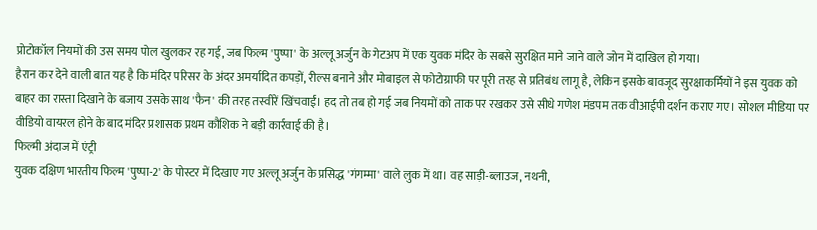प्रोटोकॉल नियमों की उस समय पोल खुलकर रह गई, जब फिल्म 'पुष्पा' के अल्लू अर्जुन के गेटअप में एक युवक मंदिर के सबसे सुरक्षित माने जाने वाले जोन में दाखिल हो गया।
हैरान कर देने वाली बात यह है कि मंदिर परिसर के अंदर अमर्यादित कपड़ों, रील्स बनाने और मोबाइल से फोटोग्राफी पर पूरी तरह से प्रतिबंध लागू है, लेकिन इसके बावजूद सुरक्षाकर्मियों ने इस युवक को बाहर का रास्ता दिखाने के बजाय उसके साथ 'फैन' की तरह तस्वीरें खिंचवाईं। हद तो तब हो गई जब नियमों को ताक पर रखकर उसे सीधे गणेश मंडपम तक वीआईपी दर्शन कराए गए। सोशल मीडिया पर वीडियो वायरल होने के बाद मंदिर प्रशासक प्रथम कौशिक ने बड़ी कार्रवाई की है।
फिल्मी अंदाज में एंट्री
युवक दक्षिण भारतीय फिल्म 'पुष्पा-2' के पोस्टर में दिखाए गए अल्लू अर्जुन के प्रसिद्ध 'गंगम्मा' वाले लुक में था। वह साड़ी-ब्लाउज, नथनी,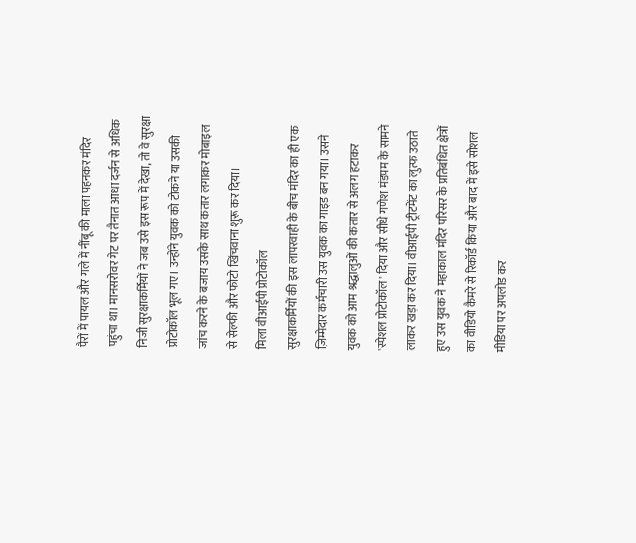पैरों में पायल और गले में नींबू की माला पहनकर मंदिर पहुंचा था। मानसरोवर गेट पर तैनात आधा दर्जन से अधिक निजी सुरक्षाकर्मियों ने जब उसे इस रूप में देखा, तो वे सुरक्षा प्रोटोकॉल भूल गए। उन्होंने युवक को टोकने या उसकी जांच करने के बजाय उसके साथ कतार लगाकर मोबाइल से सेल्फी और फोटो खिंचवाना शुरू कर दिया।
मिला वीआईपी प्रोटोकॉल
सुरक्षाकर्मियों की इस लापरवाही के बीच मंदिर का ही एक ज़िम्मेदार कर्मचारी उस युवक का गाइड बन गया। उसने युवक को आम श्रद्धालुओं की कतार से अलग हटाकर 'स्पेशल प्रोटोकॉल' दिया और सीधे गणेश मंडपम के सामने लाकर खड़ा कर दिया। वीआईपी ट्रीटमेंट का लुत्फ उठाते हुए उस युवक ने महाकाल मंदिर परिसर के प्रतिबंधित क्षेत्रों का वीडियो कैमरे से रिकॉर्ड किया और बाद में इसे सोशल मीडिया पर अपलोड कर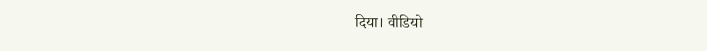दिया। वीडियो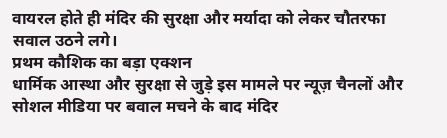वायरल होते ही मंदिर की सुरक्षा और मर्यादा को लेकर चौतरफा सवाल उठने लगे।
प्रथम कौशिक का बड़ा एक्शन
धार्मिक आस्था और सुरक्षा से जुड़े इस मामले पर न्यूज़ चैनलों और सोशल मीडिया पर बवाल मचने के बाद मंदिर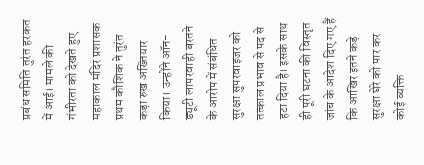प्रबंध समिति तुरंत हरकत में आई। मामले की गंभीरता को देखते हुए महाकाल मंदिर प्रशासक प्रथम कौशिक ने तुरंत कड़ा रुख अख्तियार किया। उन्होंने ऑन-ड्यूटी लापरवाही बरतने के आरोप में संबंधित सुरक्षा सुपरवाइजर को तत्काल प्रभाव से पद से हटा दिया है। इसके साथ ही पूरी घटना की विस्तृत जांच के आदेश दिए गए हैं कि आखिर इतने कड़े सुरक्षा घेरे को पार कर कोई व्यक्ति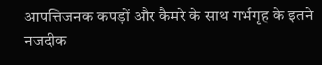आपत्तिजनक कपड़ों और कैमरे के साथ गर्भगृह के इतने नजदीक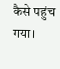कैसे पहुंच गया।